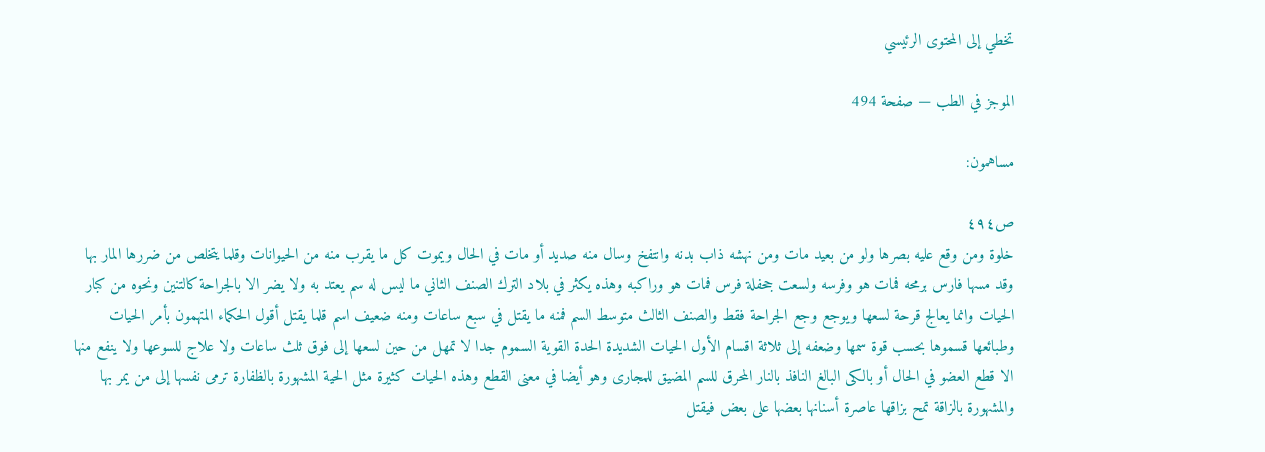تخطي إلى المحتوى الرئيسي

الموجز في الطب — صفحة 494

مساهمون:

ص٤٩٤
خلوة ومن وقع عليه بصرها ولو من بعيد مات ومن نهشه ذاب بدنه وانتفخ وسال منه صديد أو مات في الحال ويموت كل ما يقرب منه من الحيوانات وقلما يتخلص من ضررها المار بها وقد مسها فارس برمحه فمات هو وفرسه ولسعت جحفلة فرس فمات هو وراكبه وهذه يكثر في بلاد الترك الصنف الثاني ما ليس له سم يعتد به ولا يضر الا بالجراحة كالتنين ونحوه من كبار الحيات وانما يعالج قرحة لسعها ويوجع وجع الجراحة فقط والصنف الثالث متوسط السم فمنه ما يقتل في سبع ساعات ومنه ضعيف اسم قلما يقتل أقول الحكماء المتهمون بأمر الحيات وطبائعها قسموها بحسب قوة سمها وضعفه إلى ثلاثة اقسام الأول الحيات الشديدة الحدة القوية السموم جدا لا تمهل من حين لسعها إلى فوق ثلث ساعات ولا علاج للسوعها ولا ينفع منها الا قطع العضو في الحال أو بالكى البالغ النافذ بالنار المحرق للسم المضيق للمجارى وهو أيضا في معنى القطع وهذه الحيات كثيرة مثل الحية المشهورة بالظفارة ترمى نفسها إلى من يمر بها والمشهورة بالزاقة تمح بزاقها عاصرة أسنانها بعضها على بعض فيقتل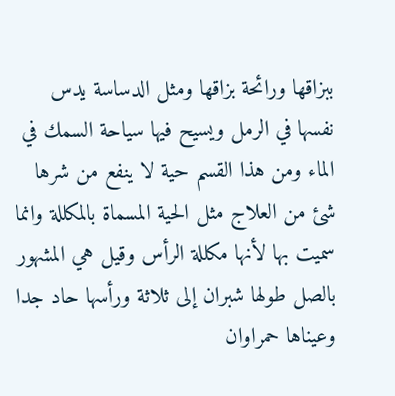ببزاقها ورائحة بزاقها ومثل الدساسة يدس نفسها في الرمل ويسيح فيها سياحة السمك في الماء ومن هذا القسم حية لا ينفع من شرها شئ من العلاج مثل الحية المسماة بالمكللة وانما سميت بها لأنها مكللة الرأس وقيل هي المشهور بالصل طولها شبران إلى ثلاثة ورأسها حاد جدا وعيناها حمراوان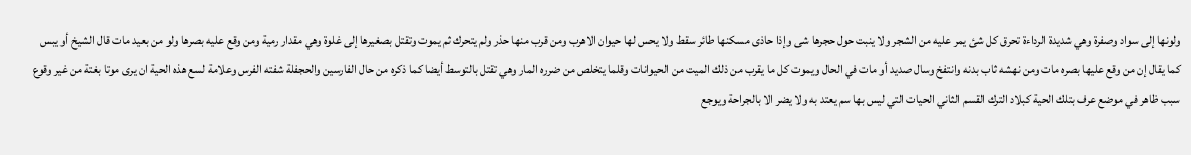ولونها إلى سواد وصفرة وهي شديدة الرداءة تحرق كل شئ يمر عليه من الشجر ولا ينبت حول حجرها شى وإذا حاذى مسكنها طائر سقط ولا يحس لها حيوان الاهرب ومن قرب منها حذر ولم يتحرك ثم يموت وتقتل بصغيرها إلى غلوة وهي مقدار رمية ومن وقع عليه بصرها ولو من بعيد مات قال الشيخ أو يبس كما يقال إن من وقع عليها بصره مات ومن نهشه ثاب بدنه وانتفخ وسال صديد أو مات في الحال ويموت كل ما يقرب من ذلك الميت من الحيوانات وقلما يتخلص من ضرره المار وهي تقتل بالتوسط أيضا كما ذكره من حال الفارسين والحجفلة شفته الفرس وعلامة لسع هذه الحية ان يرى موتا بغتة من غير وقوع سبب ظاهر في موضع عرف بتلك الحية كبلاد الترك القسم الثاني الحيات التي ليس بها سم يعتد به ولا يضر الا بالجراحة ويوجع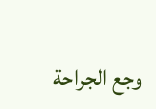وجع الجراحة